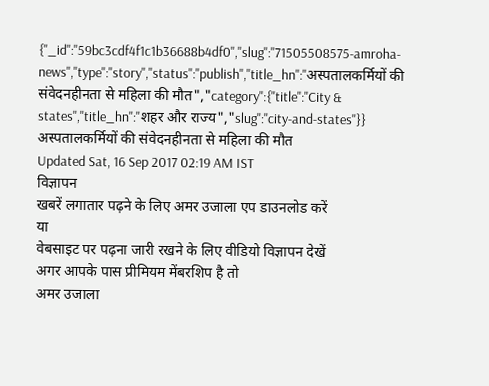{"_id":"59bc3cdf4f1c1b36688b4df0","slug":"71505508575-amroha-news","type":"story","status":"publish","title_hn":"अस्पतालकर्मियों की संवेदनहीनता से महिला की मौत","category":{"title":"City & states","title_hn":"शहर और राज्य","slug":"city-and-states"}}
अस्पतालकर्मियों की संवेदनहीनता से महिला की मौत
Updated Sat, 16 Sep 2017 02:19 AM IST
विज्ञापन
खबरें लगातार पढ़ने के लिए अमर उजाला एप डाउनलोड करें
या
वेबसाइट पर पढ़ना जारी रखने के लिए वीडियो विज्ञापन देखें
अगर आपके पास प्रीमियम मेंबरशिप है तो
अमर उजाला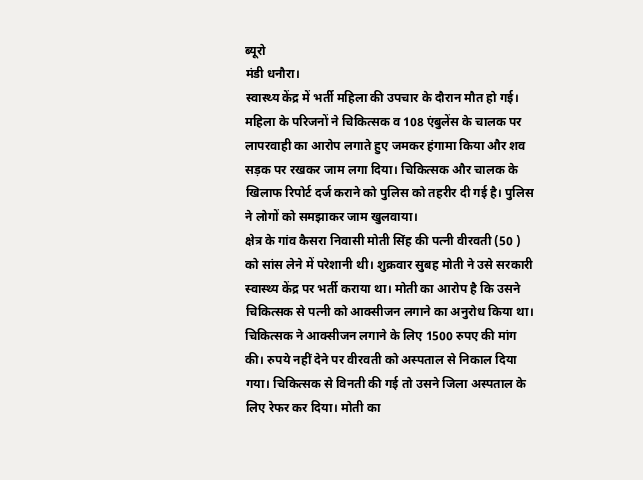ब्यूरो
मंडी धनौरा।
स्वास्थ्य केंद्र में भर्ती महिला की उपचार के दौरान मौत हो गई। महिला के परिजनों ने चिकित्सक व 108 एंबुलेंस के चालक पर लापरवाही का आरोप लगाते हुए जमकर हंगामा किया और शव सड़क पर रखकर जाम लगा दिया। चिकित्सक और चालक के खिलाफ रिपोर्ट दर्ज कराने को पुलिस को तहरीर दी गई है। पुलिस ने लोगों को समझाकर जाम खुलवाया।
क्षेत्र के गांव कैसरा निवासी मोती सिंह की पत्नी वीरवती (50 ) को सांस लेने में परेशानी थी। शुक्रवार सुबह मोती ने उसे सरकारी स्वास्थ्य केंद्र पर भर्ती कराया था। मोती का आरोप है कि उसने चिकित्सक से पत्नी को आक्सीजन लगाने का अनुरोध किया था। चिकित्सक ने आक्सीजन लगाने के लिए 1500 रुपए की मांग की। रुपये नहीं देने पर वीरवती को अस्पताल से निकाल दिया गया। चिकित्सक से विनती की गई तो उसने जिला अस्पताल के लिए रेफर कर दिया। मोती का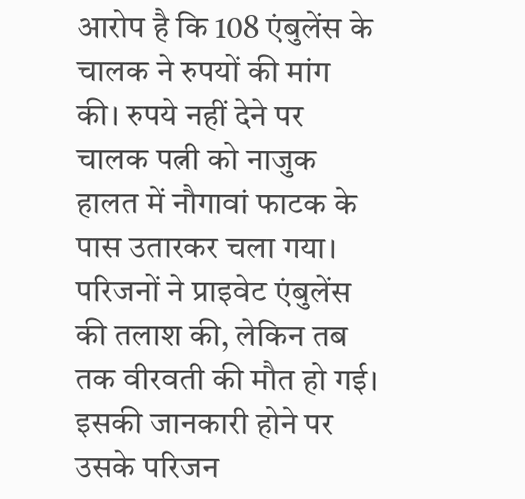आरोप है कि 108 एंबुलेंस के चालक ने रुपयों की मांग की। रुपये नहीं देने पर चालक पत्नी को नाजुक हालत में नौगावां फाटक के पास उतारकर चला गया। परिजनों ने प्राइवेट एंबुलेंस की तलाश की, लेकिन तब तक वीरवती की मौत हो गई। इसकी जानकारी होने पर उसके परिजन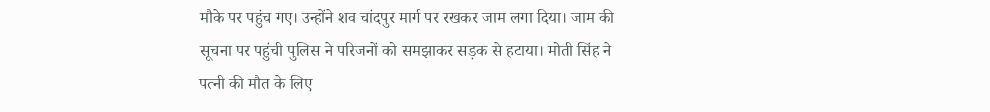मौके पर पहुंच गए। उन्होंने शव चांदपुर मार्ग पर रखकर जाम लगा दिया। जाम की सूचना पर पहुंची पुलिस ने परिजनों को समझाकर सड़क से हटाया। मोती सिंह ने पत्नी की मौत के लिए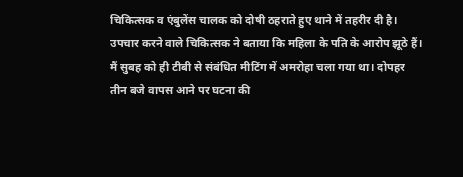चिकित्सक व एंबुलेंस चालक को दोषी ठहराते हुए थाने में तहरीर दी है।
उपचार करने वाले चिकित्सक ने बताया कि महिला के पति के आरोप झूठे हैं। मैं सुबह को ही टीबी से संबंधित मीटिंग में अमरोहा चला गया था। दोपहर तीन बजे वापस आने पर घटना की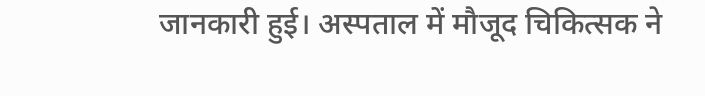जानकारी हुई। अस्पताल में मौजूद चिकित्सक ने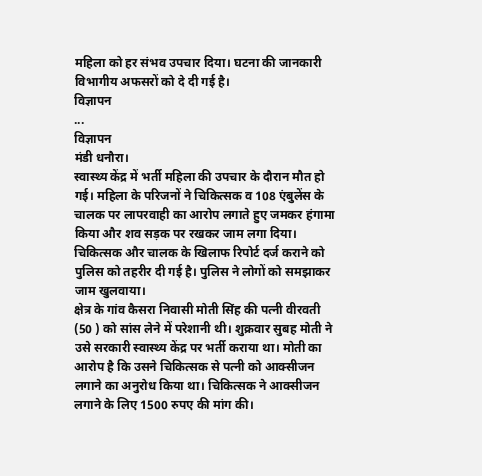महिला को हर संभव उपचार दिया। घटना की जानकारी विभागीय अफसरों को दे दी गई है।
विज्ञापन
...
विज्ञापन
मंडी धनौरा।
स्वास्थ्य केंद्र में भर्ती महिला की उपचार के दौरान मौत हो गई। महिला के परिजनों ने चिकित्सक व 108 एंबुलेंस के चालक पर लापरवाही का आरोप लगाते हुए जमकर हंगामा किया और शव सड़क पर रखकर जाम लगा दिया। चिकित्सक और चालक के खिलाफ रिपोर्ट दर्ज कराने को पुलिस को तहरीर दी गई है। पुलिस ने लोगों को समझाकर जाम खुलवाया।
क्षेत्र के गांव कैसरा निवासी मोती सिंह की पत्नी वीरवती (50 ) को सांस लेने में परेशानी थी। शुक्रवार सुबह मोती ने उसे सरकारी स्वास्थ्य केंद्र पर भर्ती कराया था। मोती का आरोप है कि उसने चिकित्सक से पत्नी को आक्सीजन लगाने का अनुरोध किया था। चिकित्सक ने आक्सीजन लगाने के लिए 1500 रुपए की मांग की।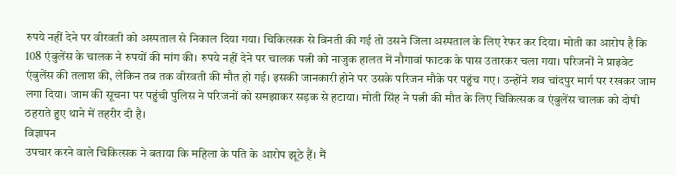रुपये नहीं देने पर वीरवती को अस्पताल से निकाल दिया गया। चिकित्सक से विनती की गई तो उसने जिला अस्पताल के लिए रेफर कर दिया। मोती का आरोप है कि 108 एंबुलेंस के चालक ने रुपयों की मांग की। रुपये नहीं देने पर चालक पत्नी को नाजुक हालत में नौगावां फाटक के पास उतारकर चला गया। परिजनों ने प्राइवेट एंबुलेंस की तलाश की, लेकिन तब तक वीरवती की मौत हो गई। इसकी जानकारी होने पर उसके परिजन मौके पर पहुंच गए। उन्होंने शव चांदपुर मार्ग पर रखकर जाम लगा दिया। जाम की सूचना पर पहुंची पुलिस ने परिजनों को समझाकर सड़क से हटाया। मोती सिंह ने पत्नी की मौत के लिए चिकित्सक व एंबुलेंस चालक को दोषी ठहराते हुए थाने में तहरीर दी है।
विज्ञापन
उपचार करने वाले चिकित्सक ने बताया कि महिला के पति के आरोप झूठे हैं। मैं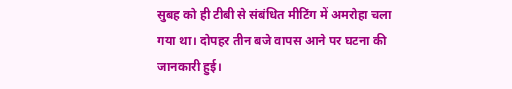सुबह को ही टीबी से संबंधित मीटिंग में अमरोहा चला गया था। दोपहर तीन बजे वापस आने पर घटना की जानकारी हुई।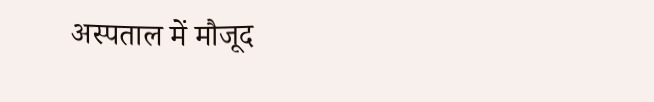अस्पताल में मौजूद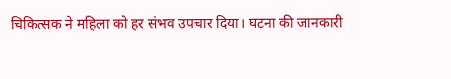चिकित्सक ने महिला को हर संभव उपचार दिया। घटना की जानकारी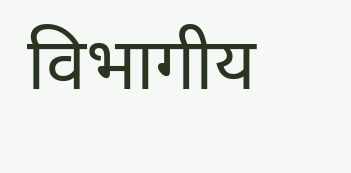विभागीय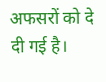अफसरों को दे दी गई है।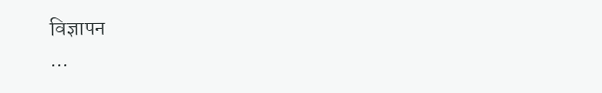विज्ञापन
...